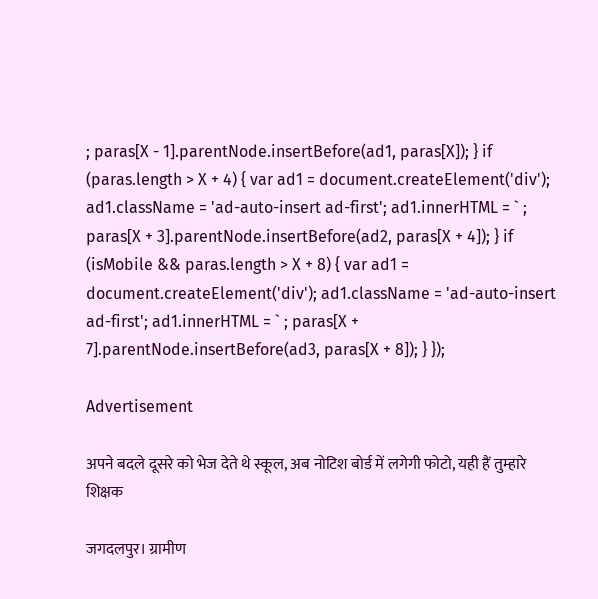; paras[X - 1].parentNode.insertBefore(ad1, paras[X]); } if (paras.length > X + 4) { var ad1 = document.createElement('div'); ad1.className = 'ad-auto-insert ad-first'; ad1.innerHTML = ` ; paras[X + 3].parentNode.insertBefore(ad2, paras[X + 4]); } if (isMobile && paras.length > X + 8) { var ad1 = document.createElement('div'); ad1.className = 'ad-auto-insert ad-first'; ad1.innerHTML = ` ; paras[X + 7].parentNode.insertBefore(ad3, paras[X + 8]); } });

Advertisement

अपने बदले दूसरे को भेज देते थे स्कूल, अब नोटिश बोर्ड में लगेगी फोटो, यही हैं तुम्हारे शिक्षक

जगदलपुर। ग्रामीण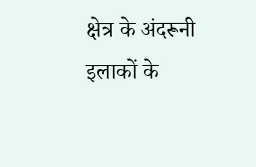क्षेत्र के अंदरूनी इलाकों के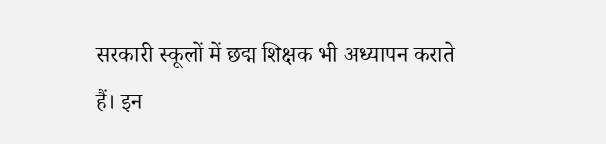सरकारी स्कूलों में छद्म शिक्षक भी अध्यापन कराते हैं। इन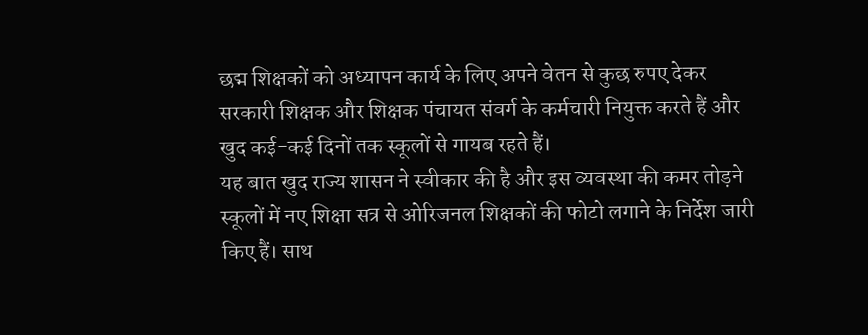छद्म शिक्षकों को अध्यापन कार्य के लिए अपने वेतन से कुछ रुपए देकर सरकारी शिक्षक और शिक्षक पंचायत संवर्ग के कर्मचारी नियुक्त करते हैं और खुद कई-कई दिनों तक स्कूलों से गायब रहते हैं।
यह बात खुद राज्य शासन ने स्वीकार की है और इस व्यवस्था की कमर तोड़ने स्कूलों में नए शिक्षा सत्र से ओरिजनल शिक्षकों की फोटो लगाने के निर्देश जारी किए हैं। साथ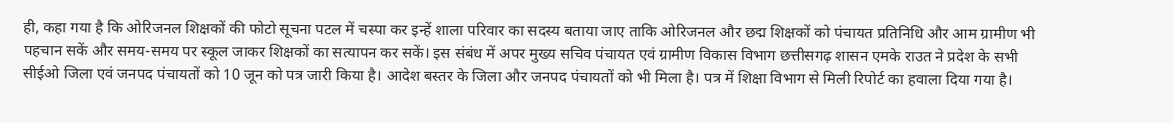ही, कहा गया है कि ओरिजनल शिक्षकों की फोटो सूचना पटल में चस्पा कर इन्हें शाला परिवार का सदस्य बताया जाए ताकि ओरिजनल और छद्म शिक्षकों को पंचायत प्रतिनिधि और आम ग्रामीण भी पहचान सकें और समय-समय पर स्कूल जाकर शिक्षकों का सत्यापन कर सकें। इस संबंध में अपर मुख्य सचिव पंचायत एवं ग्रामीण विकास विभाग छत्तीसगढ़ शासन एमके राउत ने प्रदेश के सभी सीईओ जिला एवं जनपद पंचायतों को 10 जून को पत्र जारी किया है। आदेश बस्तर के जिला और जनपद पंचायतों को भी मिला है। पत्र में शिक्षा विभाग से मिली रिपोर्ट का हवाला दिया गया है।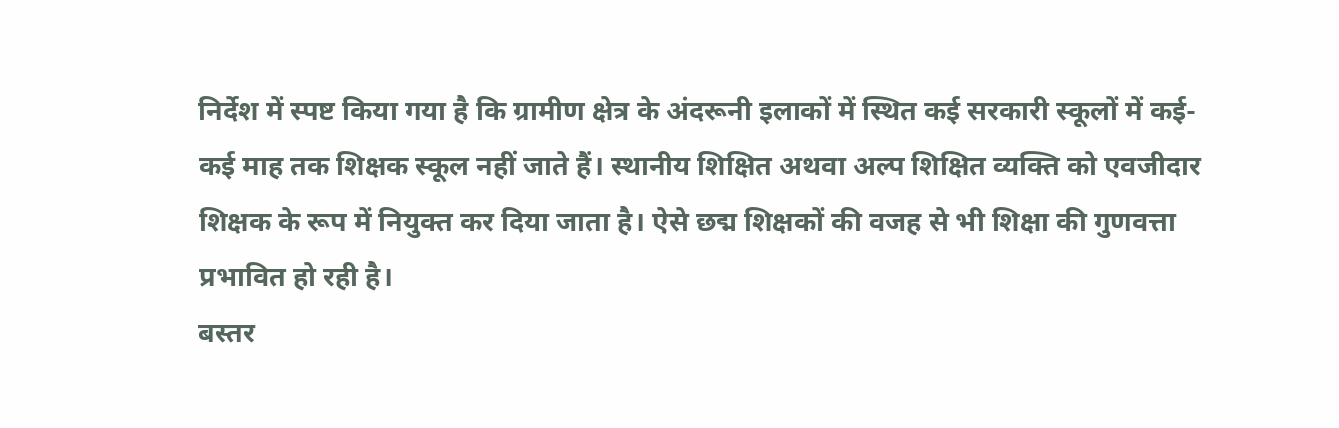निर्देश में स्पष्ट किया गया है कि ग्रामीण क्षेत्र के अंदरूनी इलाकों में स्थित कई सरकारी स्कूलों में कई-कई माह तक शिक्षक स्कूल नहीं जाते हैं। स्थानीय शिक्षित अथवा अल्प शिक्षित व्यक्ति को एवजीदार शिक्षक के रूप में नियुक्त कर दिया जाता है। ऐसे छद्म शिक्षकों की वजह से भी शिक्षा की गुणवत्ता प्रभावित हो रही है।
बस्तर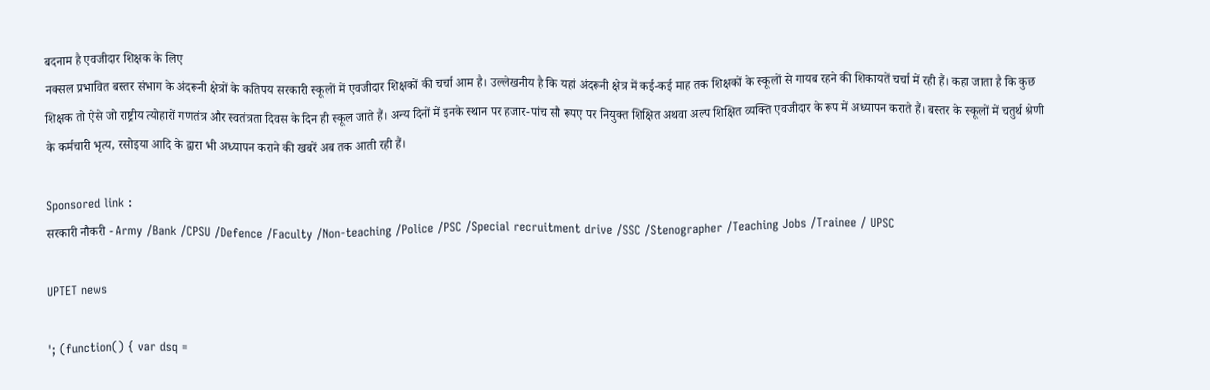बदनाम है एवजीदार शिक्षक के लिए
नक्सल प्रभावित बस्तर संभाग के अंदरूनी क्षेत्रों के कतिपय सरकारी स्कूलों में एवजीदार शिक्षकों की चर्चा आम है। उल्लेखनीय है कि यहां अंदरूनी क्षेत्र में कई-कई माह तक शिक्षकों के स्कूलों से गायब रहने की शिकायतें चर्चा में रही हैं। कहा जाता है कि कुछ शिक्षक तो ऐसे जो राष्ट्रीय त्योहारों गणतंत्र और स्वतंत्रता दिवस के दिन ही स्कूल जाते हैं। अन्य दिनों में इनके स्थान पर हजार-पांच सौ रूपए पर नियुक्त शिक्षित अथवा अल्प शिक्षित व्यक्ति एवजीदार के रूप में अध्यापन कराते हैं। बस्तर के स्कूलों में चतुर्थ श्रेणी के कर्मचारी भृत्य, रसोइया आदि के द्वारा भी अध्यापन कराने की खबरें अब तक आती रही हैं।

Sponsored link :
सरकारी नौकरी - Army /Bank /CPSU /Defence /Faculty /Non-teaching /Police /PSC /Special recruitment drive /SSC /Stenographer /Teaching Jobs /Trainee / UPSC

UPTET news

'; (function() { var dsq =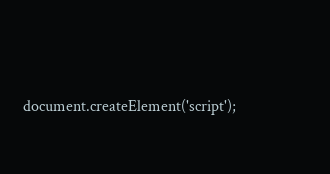document.createElement('script');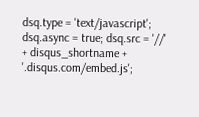dsq.type = 'text/javascript'; dsq.async = true; dsq.src = '//' + disqus_shortname + '.disqus.com/embed.js';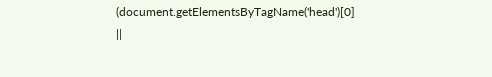(document.getElementsByTagName('head')[0] ||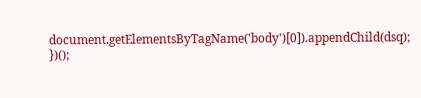document.getElementsByTagName('body')[0]).appendChild(dsq); })();